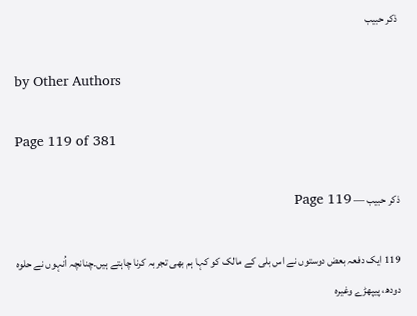ذکر حبیب

by Other Authors

Page 119 of 381

ذکر حبیب — Page 119

119 ایک دفعہ بعض دوستوں نے اس بلی کے مالک کو کہا ہم بھی تجربہ کرنا چاہتے ہیں۔چنانچہ اُنہوں نے حلوہ دودھ، پیپھڑے وغیرہ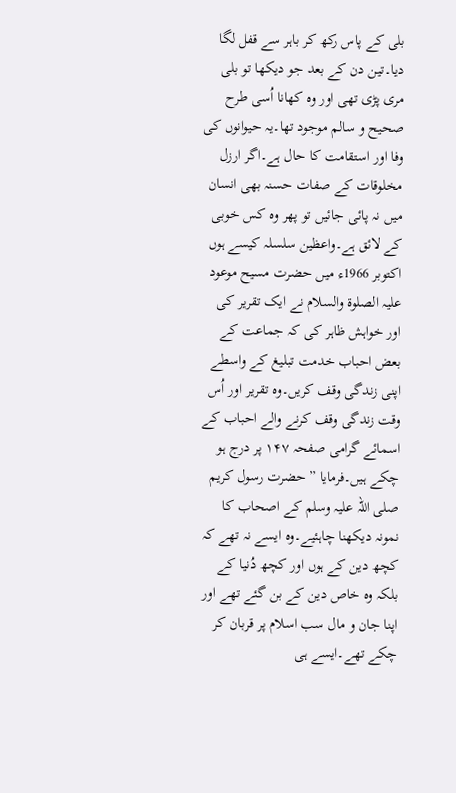بلی کے پاس رکھ کر باہر سے قفل لگا دیا۔تین دن کے بعد جو دیکھا تو بلی مری پڑی تھی اور وہ کھانا اُسی طرح صحیح و سالم موجود تھا۔یہ حیوانوں کی وفا اور استقامت کا حال ہے۔اگر ارزل مخلوقات کے صفات حسنہ بھی انسان میں نہ پائی جائیں تو پھر وہ کس خوبی کے لائق ہے۔واعظین سلسلہ کیسے ہوں اکتوبر 1966ء میں حضرت مسیح موعود علیہ الصلوۃ والسلام نے ایک تقریر کی اور خواہش ظاہر کی کہ جماعت کے بعض احباب خدمت تبلیغ کے واسطے اپنی زندگی وقف کریں۔وہ تقریر اور اُس وقت زندگی وقف کرنے والے احباب کے اسمائے گرامی صفحہ ۱۴۷ پر درج ہو چکے ہیں۔فرمایا ” حضرت رسول کریم صلی اللہ علیہ وسلم کے اصحاب کا نمونہ دیکھنا چاہئیے۔وہ ایسے نہ تھے کہ کچھ دین کے ہوں اور کچھ دُنیا کے بلکہ وہ خاص دین کے بن گئے تھے اور اپنا جان و مال سب اسلام پر قربان کر چکے تھے۔ایسے ہی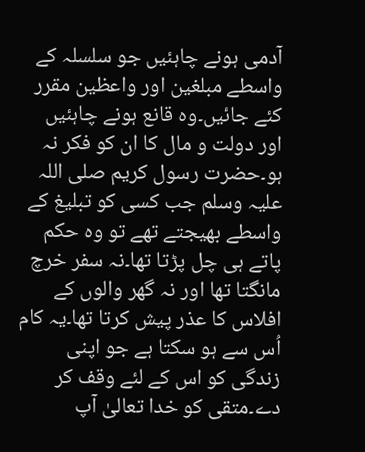آدمی ہونے چاہئیں جو سلسلہ کے واسطے مبلغین اور واعظین مقرر کئے جائیں۔وہ قانع ہونے چاہئیں اور دولت و مال کا ان کو فکر نہ ہو۔حضرت رسول کریم صلی اللہ علیہ وسلم جب کسی کو تبلیغ کے واسطے بھیجتے تھے تو وہ حکم پاتے ہی چل پڑتا تھا۔نہ سفر خرچ مانگتا تھا اور نہ گھر والوں کے افلاس کا عذر پیش کرتا تھا۔یہ کام اُس سے ہو سکتا ہے جو اپنی زندگی کو اس کے لئے وقف کر دے۔متقی کو خدا تعالیٰ آپ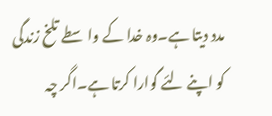مدد دیتا ہے۔وہ خدا کے واسطے تلخ زندگی کو اپنے لئے گوارا کرتا ہے۔اگر چہ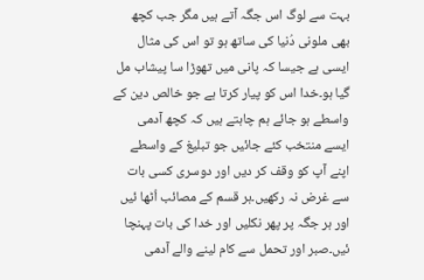بہت سے لوگ اس جگہ آتے ہیں مگر جب کچھ بھی ملونی دُنیا کی ساتھ ہو تو اس کی مثال ایسی ہے جیسا کہ پانی میں تھوڑا سا پیشاب مل گیا ہو۔خدا اس کو پیار کرتا ہے جو خالص دین کے واسطے ہو جائے ہم چاہتے ہیں کہ کچھ آدمی ایسے منتخب کئے جائیں جو تبلیغ کے واسطے اپنے آپ کو وقف کر دیں اور دوسری کسی بات سے غرض نہ رکھیں۔ہر قسم کے مصائب اُٹھا ئیں اور ہر جگہ پر پھر نکلیں اور خدا کی بات پہنچا ئیں۔صبر اور تحمل سے کام لینے والے آدمی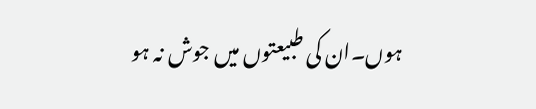ہوں۔ان کی طبیعتوں میں جوش نہ ہو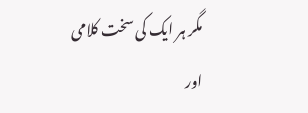مگر ہر ایک کی سخت کلامی اور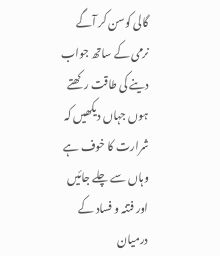گالی کوسن کر آگے نرمی کے ساتھ جواب دینے کی طاقت رکھتے ہوں جہاں دیکھیں کہ شرارت کا خوف ہے وہاں سے چلے جائیں اور فتنہ و فساد کے درمیان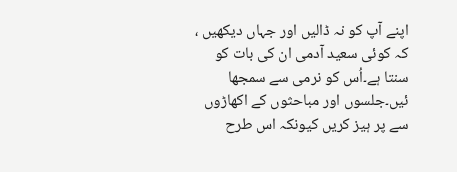اپنے آپ کو نہ ڈالیں اور جہاں دیکھیں ، کہ کوئی سعید آدمی ان کی بات کو سنتا ہے۔اُس کو نرمی سے سمجھا ئیں۔جلسوں اور مباحثوں کے اکھاڑوں سے پر ہیز کریں کیونکہ اس طرح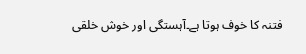فتنہ کا خوف ہوتا ہے۔آہستگی اور خوش خلقی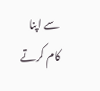سے اپنا کام کرتے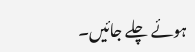ہوئے چلے جائیں۔